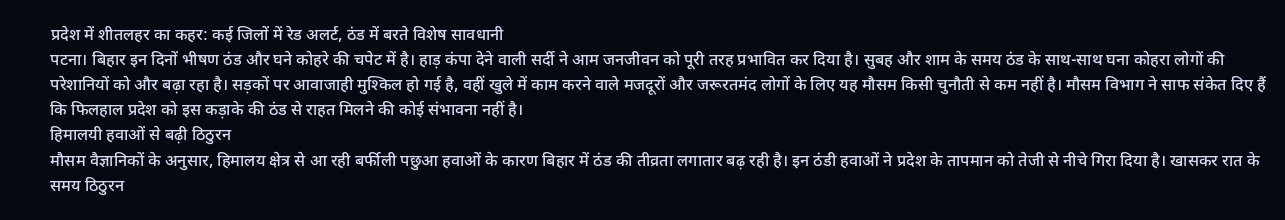प्रदेश में शीतलहर का कहर: कई जिलों में रेड अलर्ट, ठंड में बरते विशेष सावधानी
पटना। बिहार इन दिनों भीषण ठंड और घने कोहरे की चपेट में है। हाड़ कंपा देने वाली सर्दी ने आम जनजीवन को पूरी तरह प्रभावित कर दिया है। सुबह और शाम के समय ठंड के साथ-साथ घना कोहरा लोगों की परेशानियों को और बढ़ा रहा है। सड़कों पर आवाजाही मुश्किल हो गई है, वहीं खुले में काम करने वाले मजदूरों और जरूरतमंद लोगों के लिए यह मौसम किसी चुनौती से कम नहीं है। मौसम विभाग ने साफ संकेत दिए हैं कि फिलहाल प्रदेश को इस कड़ाके की ठंड से राहत मिलने की कोई संभावना नहीं है।
हिमालयी हवाओं से बढ़ी ठिठुरन
मौसम वैज्ञानिकों के अनुसार, हिमालय क्षेत्र से आ रही बर्फीली पछुआ हवाओं के कारण बिहार में ठंड की तीव्रता लगातार बढ़ रही है। इन ठंडी हवाओं ने प्रदेश के तापमान को तेजी से नीचे गिरा दिया है। खासकर रात के समय ठिठुरन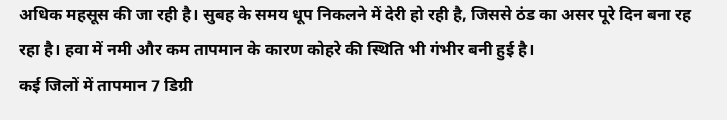अधिक महसूस की जा रही है। सुबह के समय धूप निकलने में देरी हो रही है, जिससे ठंड का असर पूरे दिन बना रह रहा है। हवा में नमी और कम तापमान के कारण कोहरे की स्थिति भी गंभीर बनी हुई है।
कई जिलों में तापमान 7 डिग्री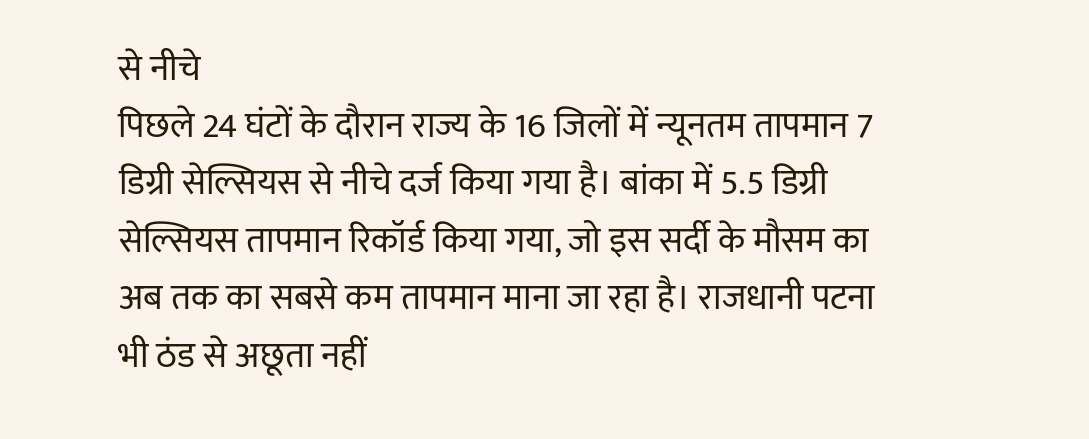से नीचे
पिछले 24 घंटों के दौरान राज्य के 16 जिलों में न्यूनतम तापमान 7 डिग्री सेल्सियस से नीचे दर्ज किया गया है। बांका में 5.5 डिग्री सेल्सियस तापमान रिकॉर्ड किया गया, जो इस सर्दी के मौसम का अब तक का सबसे कम तापमान माना जा रहा है। राजधानी पटना भी ठंड से अछूता नहीं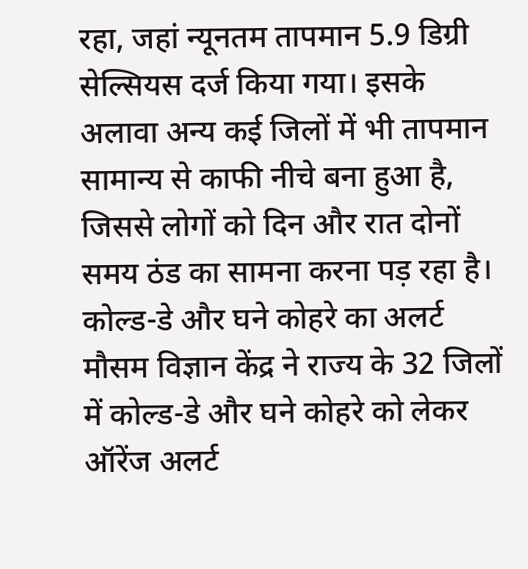रहा, जहां न्यूनतम तापमान 5.9 डिग्री सेल्सियस दर्ज किया गया। इसके अलावा अन्य कई जिलों में भी तापमान सामान्य से काफी नीचे बना हुआ है, जिससे लोगों को दिन और रात दोनों समय ठंड का सामना करना पड़ रहा है।
कोल्ड-डे और घने कोहरे का अलर्ट
मौसम विज्ञान केंद्र ने राज्य के 32 जिलों में कोल्ड-डे और घने कोहरे को लेकर ऑरेंज अलर्ट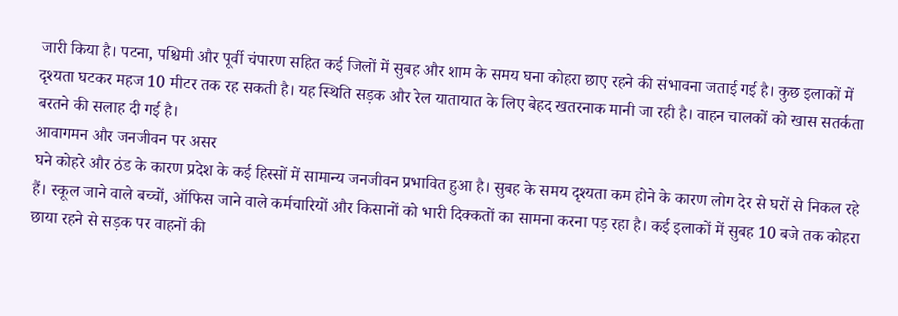जारी किया है। पटना, पश्चिमी और पूर्वी चंपारण सहित कई जिलों में सुबह और शाम के समय घना कोहरा छाए रहने की संभावना जताई गई है। कुछ इलाकों में दृश्यता घटकर महज 10 मीटर तक रह सकती है। यह स्थिति सड़क और रेल यातायात के लिए बेहद खतरनाक मानी जा रही है। वाहन चालकों को खास सतर्कता बरतने की सलाह दी गई है।
आवागमन और जनजीवन पर असर
घने कोहरे और ठंड के कारण प्रदेश के कई हिस्सों में सामान्य जनजीवन प्रभावित हुआ है। सुबह के समय दृश्यता कम होने के कारण लोग देर से घरों से निकल रहे हैं। स्कूल जाने वाले बच्चों, ऑफिस जाने वाले कर्मचारियों और किसानों को भारी दिक्कतों का सामना करना पड़ रहा है। कई इलाकों में सुबह 10 बजे तक कोहरा छाया रहने से सड़क पर वाहनों की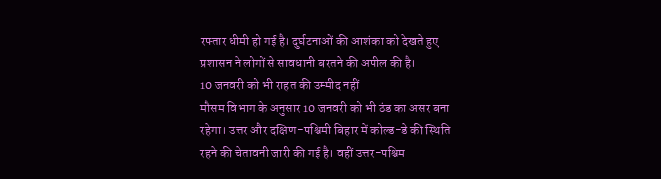रफ्तार धीमी हो गई है। दुर्घटनाओं की आशंका को देखते हुए प्रशासन ने लोगों से सावधानी बरतने की अपील की है।
10 जनवरी को भी राहत की उम्मीद नहीं
मौसम विभाग के अनुसार 10 जनवरी को भी ठंड का असर बना रहेगा। उत्तर और दक्षिण-पश्चिमी बिहार में कोल्ड-डे की स्थिति रहने की चेतावनी जारी की गई है। वहीं उत्तर-पश्चिम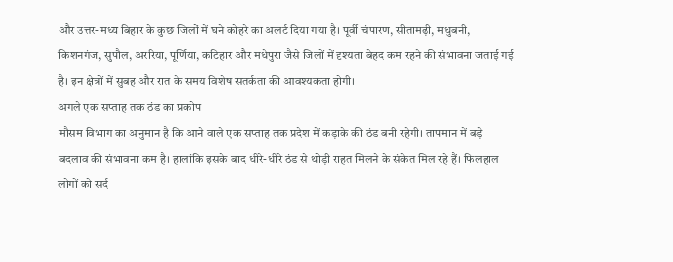और उत्तर-मध्य बिहार के कुछ जिलों में घने कोहरे का अलर्ट दिया गया है। पूर्वी चंपारण, सीतामढ़ी, मधुबनी, किशनगंज, सुपौल, अररिया, पूर्णिया, कटिहार और मधेपुरा जैसे जिलों में दृश्यता बेहद कम रहने की संभावना जताई गई है। इन क्षेत्रों में सुबह और रात के समय विशेष सतर्कता की आवश्यकता होगी।
अगले एक सप्ताह तक ठंड का प्रकोप
मौसम विभाग का अनुमान है कि आने वाले एक सप्ताह तक प्रदेश में कड़ाके की ठंड बनी रहेगी। तापमान में बड़े बदलाव की संभावना कम है। हालांकि इसके बाद धीरे-धीरे ठंड से थोड़ी राहत मिलने के संकेत मिल रहे हैं। फिलहाल लोगों को सर्द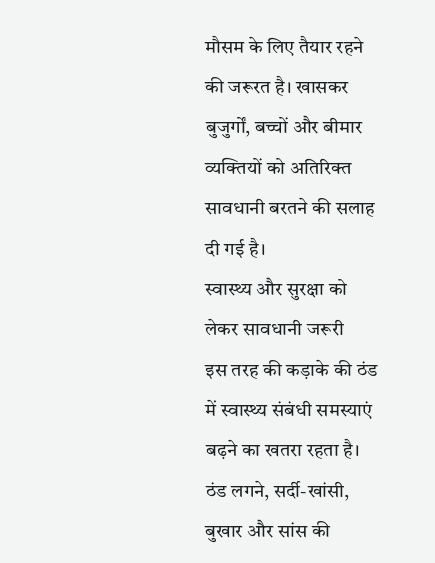मौसम के लिए तैयार रहने की जरूरत है। खासकर बुजुर्गों, बच्चों और बीमार व्यक्तियों को अतिरिक्त सावधानी बरतने की सलाह दी गई है।
स्वास्थ्य और सुरक्षा को लेकर सावधानी जरूरी
इस तरह की कड़ाके की ठंड में स्वास्थ्य संबंधी समस्याएं बढ़ने का खतरा रहता है। ठंड लगने, सर्दी-खांसी, बुखार और सांस की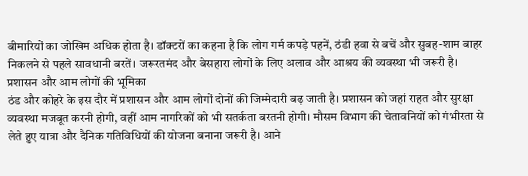बीमारियों का जोखिम अधिक होता है। डॉक्टरों का कहना है कि लोग गर्म कपड़े पहनें, ठंडी हवा से बचें और सुबह-शाम बाहर निकलने से पहले सावधानी बरतें। जरूरतमंद और बेसहारा लोगों के लिए अलाव और आश्रय की व्यवस्था भी जरूरी है।
प्रशासन और आम लोगों की भूमिका
ठंड और कोहरे के इस दौर में प्रशासन और आम लोगों दोनों की जिम्मेदारी बढ़ जाती है। प्रशासन को जहां राहत और सुरक्षा व्यवस्था मजबूत करनी होगी, वहीं आम नागरिकों को भी सतर्कता बरतनी होगी। मौसम विभाग की चेतावनियों को गंभीरता से लेते हुए यात्रा और दैनिक गतिविधियों की योजना बनाना जरूरी है। आने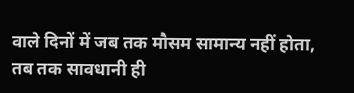वाले दिनों में जब तक मौसम सामान्य नहीं होता, तब तक सावधानी ही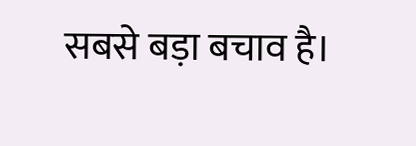सबसे बड़ा बचाव है।